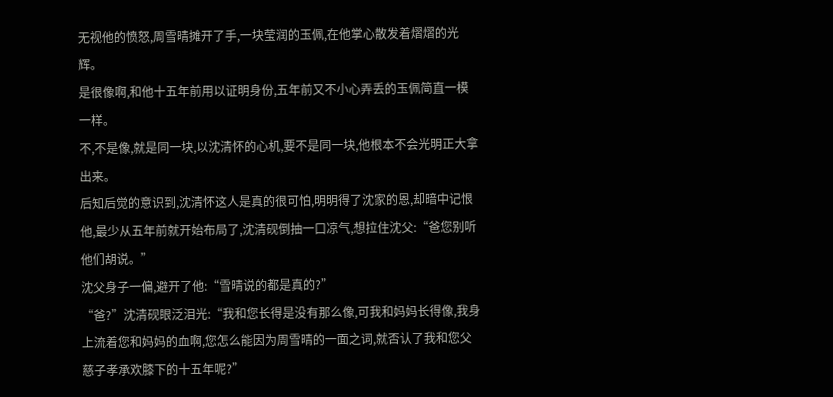无视他的愤怒,周雪晴摊开了手,一块莹润的玉佩,在他掌心散发着熠熠的光辉。
是很像啊,和他十五年前用以证明身份,五年前又不小心弄丢的玉佩简直一模一样。
不,不是像,就是同一块,以沈清怀的心机,要不是同一块,他根本不会光明正大拿出来。
后知后觉的意识到,沈清怀这人是真的很可怕,明明得了沈家的恩,却暗中记恨他,最少从五年前就开始布局了,沈清砚倒抽一口凉气,想拉住沈父:“爸您别听他们胡说。”
沈父身子一偏,避开了他:“雪晴说的都是真的?”
“爸?”沈清砚眼泛泪光:“我和您长得是没有那么像,可我和妈妈长得像,我身上流着您和妈妈的血啊,您怎么能因为周雪晴的一面之词,就否认了我和您父慈子孝承欢膝下的十五年呢?”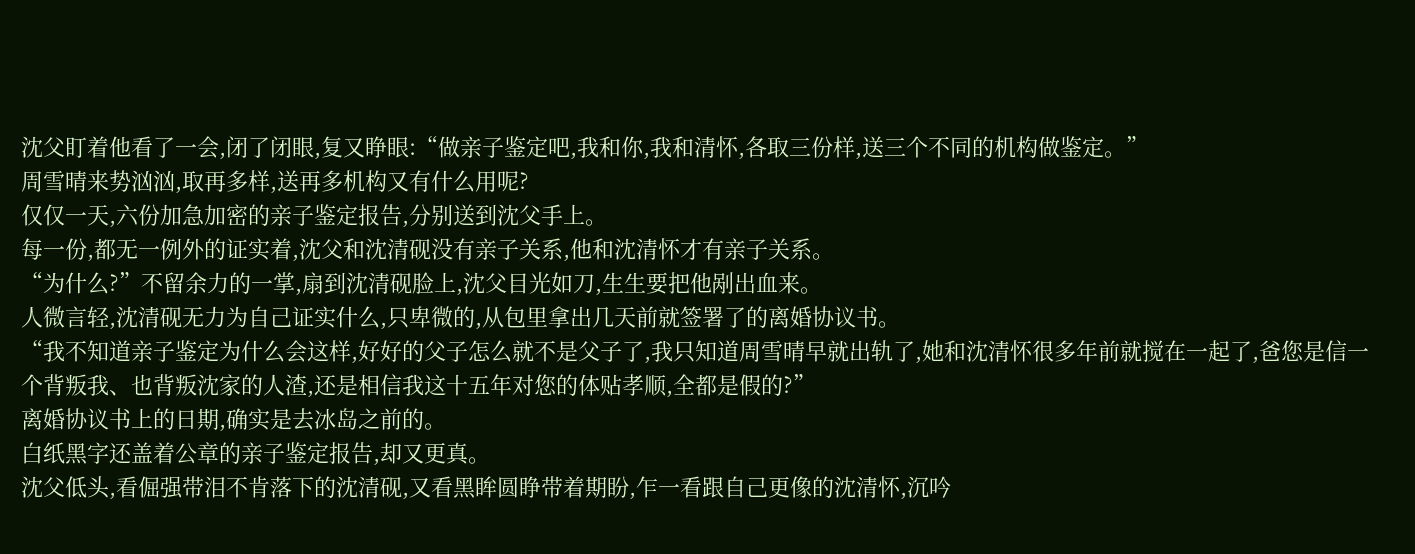沈父盯着他看了一会,闭了闭眼,复又睁眼:“做亲子鉴定吧,我和你,我和清怀,各取三份样,送三个不同的机构做鉴定。”
周雪晴来势汹汹,取再多样,送再多机构又有什么用呢?
仅仅一天,六份加急加密的亲子鉴定报告,分别送到沈父手上。
每一份,都无一例外的证实着,沈父和沈清砚没有亲子关系,他和沈清怀才有亲子关系。
“为什么?”不留余力的一掌,扇到沈清砚脸上,沈父目光如刀,生生要把他剐出血来。
人微言轻,沈清砚无力为自己证实什么,只卑微的,从包里拿出几天前就签署了的离婚协议书。
“我不知道亲子鉴定为什么会这样,好好的父子怎么就不是父子了,我只知道周雪晴早就出轨了,她和沈清怀很多年前就搅在一起了,爸您是信一个背叛我、也背叛沈家的人渣,还是相信我这十五年对您的体贴孝顺,全都是假的?”
离婚协议书上的日期,确实是去冰岛之前的。
白纸黑字还盖着公章的亲子鉴定报告,却又更真。
沈父低头,看倔强带泪不肯落下的沈清砚,又看黑眸圆睁带着期盼,乍一看跟自己更像的沈清怀,沉吟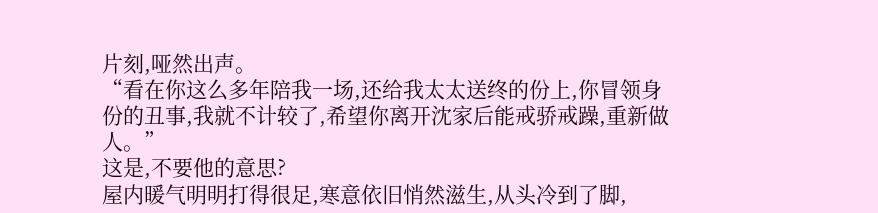片刻,哑然出声。
“看在你这么多年陪我一场,还给我太太送终的份上,你冒领身份的丑事,我就不计较了,希望你离开沈家后能戒骄戒躁,重新做人。”
这是,不要他的意思?
屋内暖气明明打得很足,寒意依旧悄然滋生,从头冷到了脚,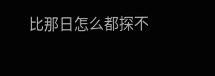比那日怎么都探不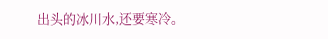出头的冰川水,还要寒冷。